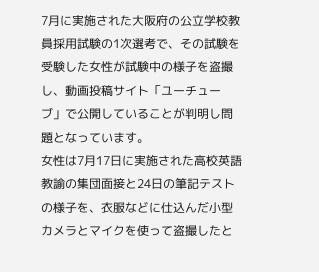7月に実施された大阪府の公立学校教員採用試験の1次選考で、その試験を受験した女性が試験中の様子を盗撮し、動画投稿サイト「ユーチューブ」で公開していることが判明し問題となっています。
女性は7月17日に実施された高校英語教諭の集団面接と24日の筆記テストの様子を、衣服などに仕込んだ小型カメラとマイクを使って盗撮したと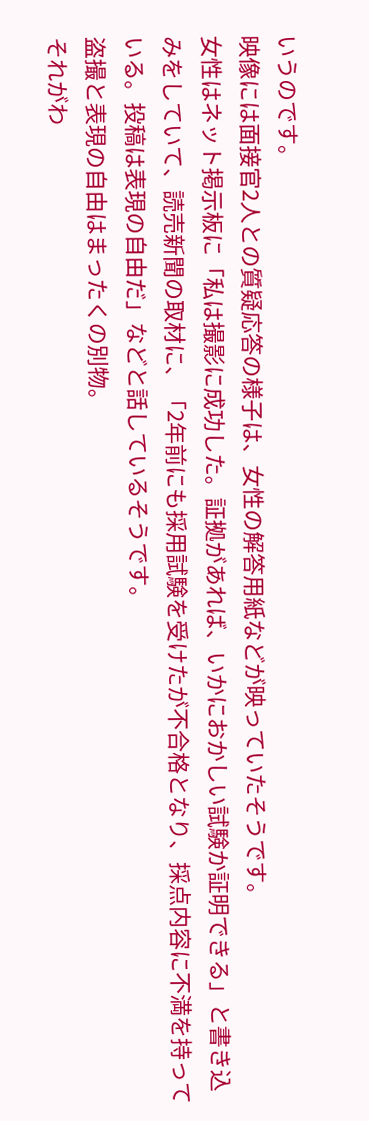いうのです。
映像には面接官2人との質疑応答の様子は、女性の解答用紙などが映っていたそうです。
女性はネット掲示板に「私は撮影に成功した。証拠があれば、いかにおかしい試験か証明できる」と書き込みをしていて、読売新聞の取材に、「2年前にも採用試験を受けたが不合格となり、採点内容に不満を持っている。投稿は表現の自由だ」などと話しているそうです。
盗撮と表現の自由はまったくの別物。
それがわ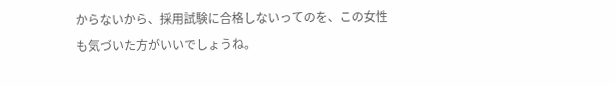からないから、採用試験に合格しないってのを、この女性も気づいた方がいいでしょうね。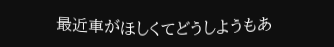最近車がほしくてどうしようもあ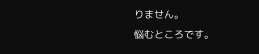りません。
悩むところです。